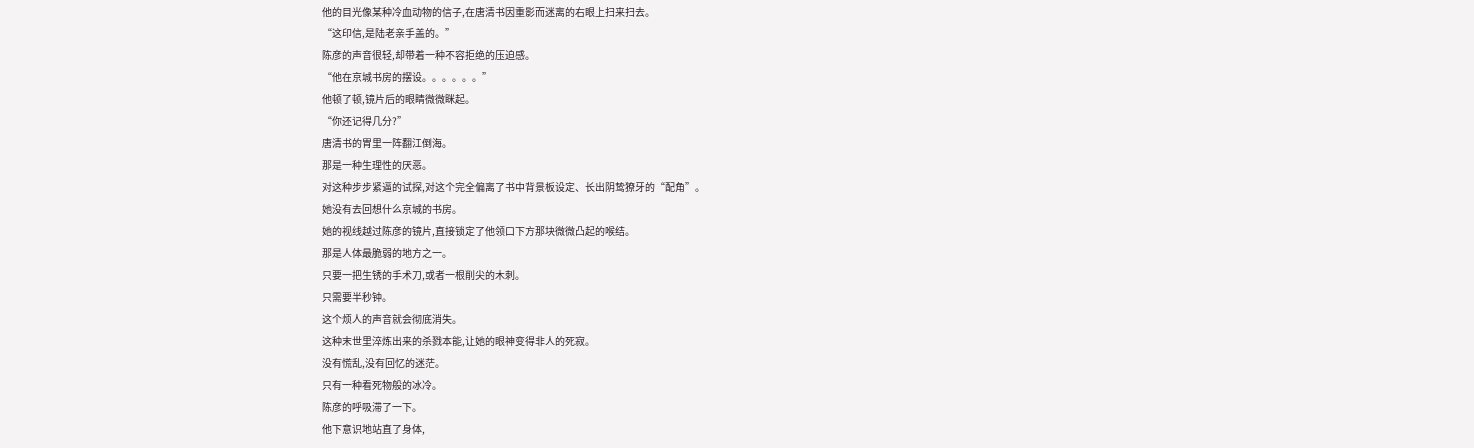他的目光像某种冷血动物的信子,在唐清书因重影而迷离的右眼上扫来扫去。
“这印信,是陆老亲手盖的。”
陈彦的声音很轻,却带着一种不容拒绝的压迫感。
“他在京城书房的摆设。。。。。。”
他顿了顿,镜片后的眼睛微微眯起。
“你还记得几分?”
唐清书的胃里一阵翻江倒海。
那是一种生理性的厌恶。
对这种步步紧逼的试探,对这个完全偏离了书中背景板设定、长出阴鸷獠牙的“配角”。
她没有去回想什么京城的书房。
她的视线越过陈彦的镜片,直接锁定了他领口下方那块微微凸起的喉结。
那是人体最脆弱的地方之一。
只要一把生锈的手术刀,或者一根削尖的木刺。
只需要半秒钟。
这个烦人的声音就会彻底消失。
这种末世里淬炼出来的杀戮本能,让她的眼神变得非人的死寂。
没有慌乱,没有回忆的迷茫。
只有一种看死物般的冰冷。
陈彦的呼吸滞了一下。
他下意识地站直了身体,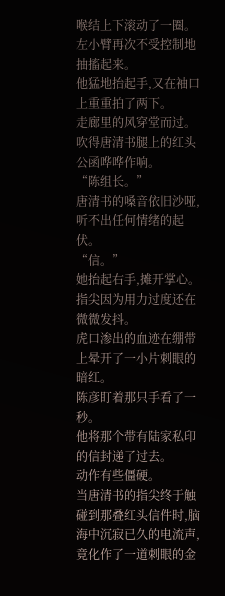喉结上下滚动了一圈。
左小臂再次不受控制地抽搐起来。
他猛地抬起手,又在袖口上重重拍了两下。
走廊里的风穿堂而过。
吹得唐清书腿上的红头公函哗哗作响。
“陈组长。”
唐清书的嗓音依旧沙哑,听不出任何情绪的起伏。
“信。”
她抬起右手,摊开掌心。
指尖因为用力过度还在微微发抖。
虎口渗出的血迹在绷带上晕开了一小片刺眼的暗红。
陈彦盯着那只手看了一秒。
他将那个带有陆家私印的信封递了过去。
动作有些僵硬。
当唐清书的指尖终于触碰到那叠红头信件时,脑海中沉寂已久的电流声,竟化作了一道刺眼的金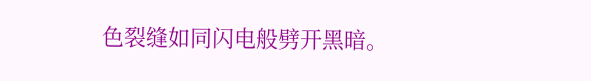色裂缝如同闪电般劈开黑暗。